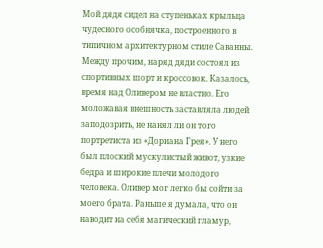Мой дядя сидел на ступеньках крыльца чудесного особнячка, построенного в типичном архитектурном стиле Саванны. Между прочим, наряд дяди состоял из спортивных шорт и кроссовок. Казалось, время над Оливером не властно. Его моложавая внешность заставляла людей заподозрить, не нанял ли он того портретиста из «Дориана Грея». У него был плоский мускулистый живот, узкие бедра и широкие плечи молодого человека. Оливер мог легко бы сойти за моего брата. Раньше я думала, что он наводит на себя магический гламур,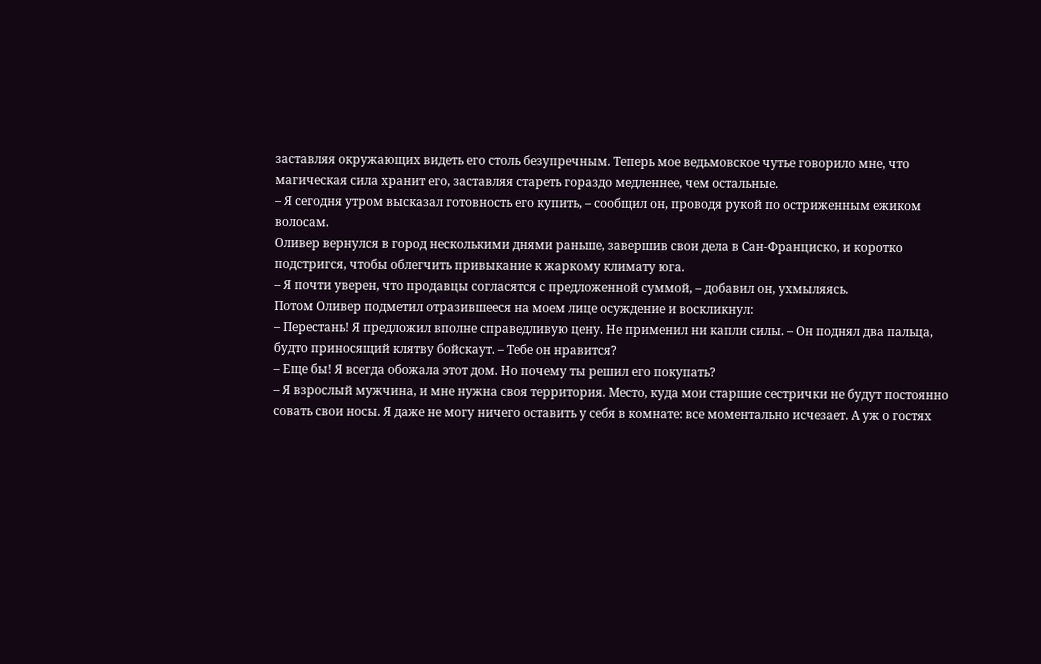заставляя окружающих видеть его столь безупречным. Теперь мое ведьмовское чутье говорило мне, что магическая сила хранит его, заставляя стареть гораздо медленнее, чем остальные.
– Я сегодня утром высказал готовность его купить, – сообщил он, проводя рукой по остриженным ежиком волосам.
Оливер вернулся в город несколькими днями раньше, завершив свои дела в Сан-Франциско, и коротко подстригся, чтобы облегчить привыкание к жаркому климату юга.
– Я почти уверен, что продавцы согласятся с предложенной суммой, – добавил он, ухмыляясь.
Потом Оливер подметил отразившееся на моем лице осуждение и воскликнул:
– Перестань! Я предложил вполне справедливую цену. Не применил ни капли силы. – Он поднял два пальца, будто приносящий клятву бойскаут. – Тебе он нравится?
– Еще бы! Я всегда обожала этот дом. Но почему ты решил его покупать?
– Я взрослый мужчина, и мне нужна своя территория. Место, куда мои старшие сестрички не будут постоянно совать свои носы. Я даже не могу ничего оставить у себя в комнате: все моментально исчезает. А уж о гостях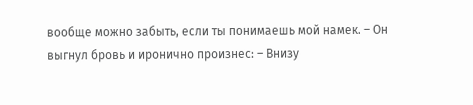вообще можно забыть, если ты понимаешь мой намек. – Он выгнул бровь и иронично произнес: – Внизу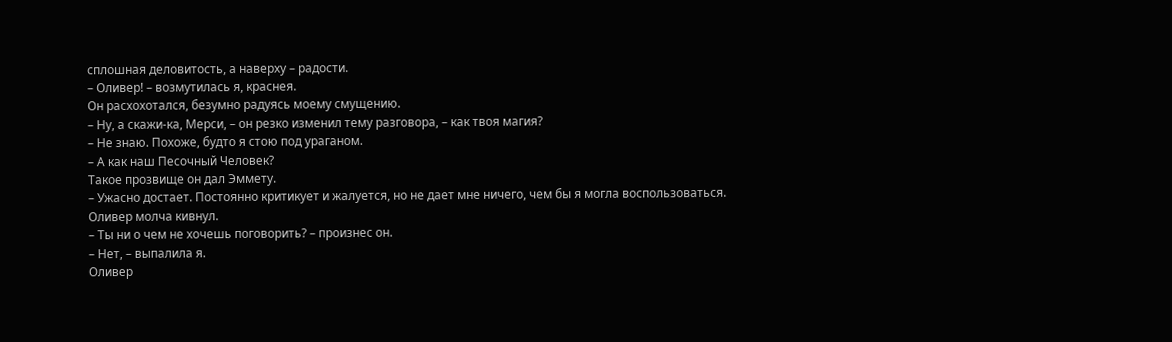сплошная деловитость, а наверху – радости.
– Оливер! – возмутилась я, краснея.
Он расхохотался, безумно радуясь моему смущению.
– Ну, а скажи-ка, Мерси, – он резко изменил тему разговора, – как твоя магия?
– Не знаю. Похоже, будто я стою под ураганом.
– А как наш Песочный Человек?
Такое прозвище он дал Эммету.
– Ужасно достает. Постоянно критикует и жалуется, но не дает мне ничего, чем бы я могла воспользоваться.
Оливер молча кивнул.
– Ты ни о чем не хочешь поговорить? – произнес он.
– Нет, – выпалила я.
Оливер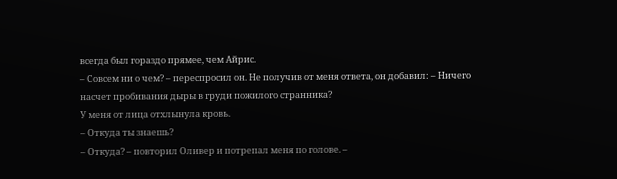всегда был гораздо прямее, чем Айрис.
– Совсем ни о чем? – переспросил он. Не получив от меня ответа, он добавил: – Ничего насчет пробивания дыры в груди пожилого странника?
У меня от лица отхлынула кровь.
– Откуда ты знаешь?
– Откуда? – повторил Оливер и потрепал меня по голове. –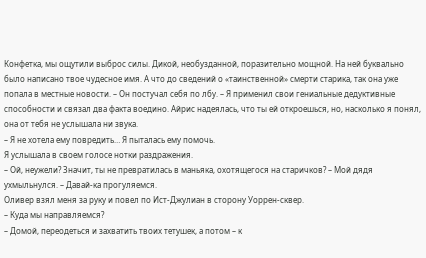Конфетка, мы ощутили выброс силы. Дикой, необузданной, поразительно мощной. На ней буквально было написано твое чудесное имя. А что до сведений о «таинственной» смерти старика, так она уже попала в местные новости. – Он постучал себя по лбу. – Я применил свои гениальные дедуктивные способности и связал два факта воедино. Айрис надеялась, что ты ей откроешься, но, насколько я понял, она от тебя не услышала ни звука.
– Я не хотела ему повредить… Я пыталась ему помочь.
Я услышала в своем голосе нотки раздражения.
– Ой, неужели? Значит, ты не превратилась в маньяка, охотящегося на старичков? – Мой дядя ухмыльнулся. – Давай-ка прогуляемся.
Оливер взял меня за руку и повел по Ист-Джулиан в сторону Уоррен-сквер.
– Куда мы направляемся?
– Домой, переодеться и захватить твоих тетушек, а потом – к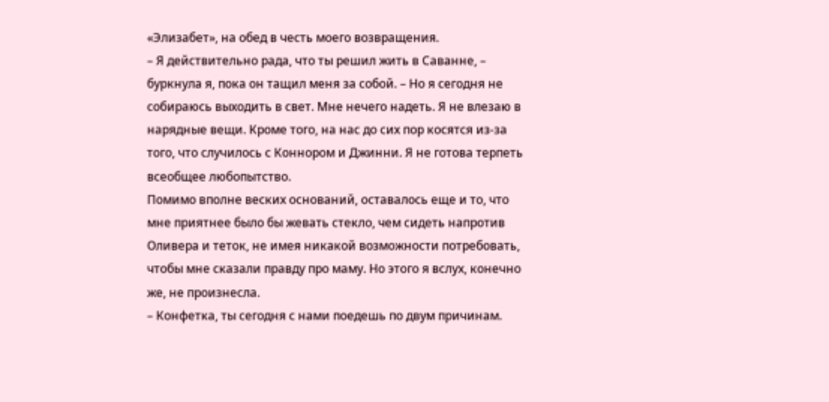«Элизабет», на обед в честь моего возвращения.
– Я действительно рада, что ты решил жить в Саванне, – буркнула я, пока он тащил меня за собой. – Но я сегодня не собираюсь выходить в свет. Мне нечего надеть. Я не влезаю в нарядные вещи. Кроме того, на нас до сих пор косятся из-за того, что случилось с Коннором и Джинни. Я не готова терпеть всеобщее любопытство.
Помимо вполне веских оснований, оставалось еще и то, что мне приятнее было бы жевать стекло, чем сидеть напротив Оливера и теток, не имея никакой возможности потребовать, чтобы мне сказали правду про маму. Но этого я вслух, конечно же, не произнесла.
– Конфетка, ты сегодня с нами поедешь по двум причинам.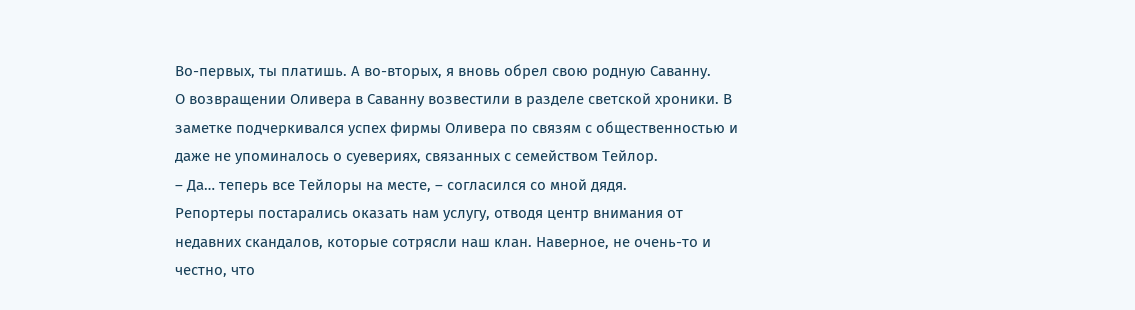Во-первых, ты платишь. А во-вторых, я вновь обрел свою родную Саванну.
О возвращении Оливера в Саванну возвестили в разделе светской хроники. В заметке подчеркивался успех фирмы Оливера по связям с общественностью и даже не упоминалось о суевериях, связанных с семейством Тейлор.
– Да… теперь все Тейлоры на месте, – согласился со мной дядя.
Репортеры постарались оказать нам услугу, отводя центр внимания от недавних скандалов, которые сотрясли наш клан. Наверное, не очень-то и честно, что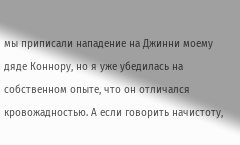мы приписали нападение на Джинни моему дяде Коннору, но я уже убедилась на собственном опыте, что он отличался кровожадностью. А если говорить начистоту,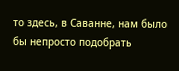то здесь, в Саванне, нам было бы непросто подобрать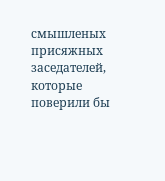смышленых присяжных заседателей, которые поверили бы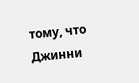тому, что Джинни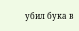убил бука в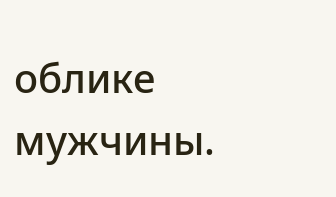облике мужчины.